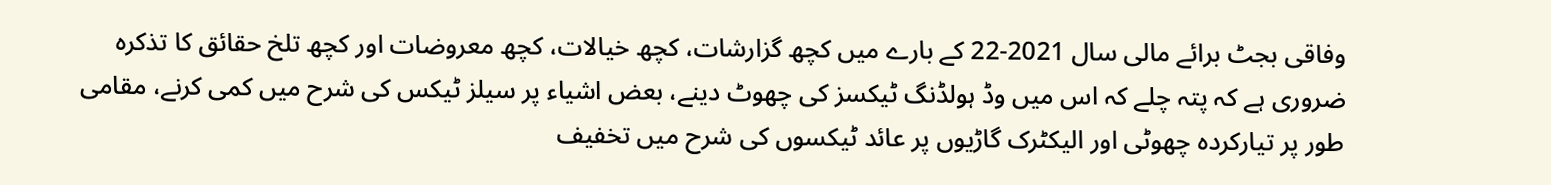وفاقی بجٹ برائے مالی سال 2021-22 کے بارے میں کچھ گزارشات، کچھ خیالات، کچھ معروضات اور کچھ تلخ حقائق کا تذکرہ ضروری ہے کہ پتہ چلے کہ اس میں وڈ ہولڈنگ ٹیکسز کی چھوٹ دینے، بعض اشیاء پر سیلز ٹیکس کی شرح میں کمی کرنے، مقامی طور پر تیارکردہ چھوٹی اور الیکٹرک گاڑیوں پر عائد ٹیکسوں کی شرح میں تخفیف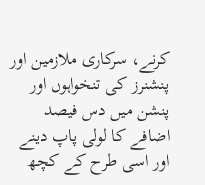کرنے، سرکاری ملازمین اور پنشنرز کی تنخواہوں اور پنشن میں دس فیصد اضافے کا لولی پاپ دینے اور اسی طرح کے کچھ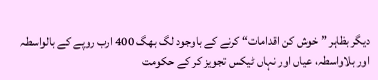دیگر بظاہر ”خوش کن اقدامات“ کرنے کے باوجود لگ بھگ 400 ارب روپے کے بالواسطہ اور بلاواسطہ، عیاں اور نہاں ٹیکس تجویز کر کے حکومت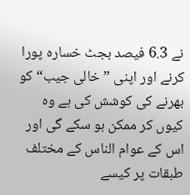نے 6.3 فیصد بجٹ خسارہ پورا کرنے اور اپنی ”خالی جیب“ کو بھرنے کی کوشش کی ہے وہ کیوں کر ممکن ہو سکے گی اور اس کے عوام الناس کے مختلف طبقات پر کیسے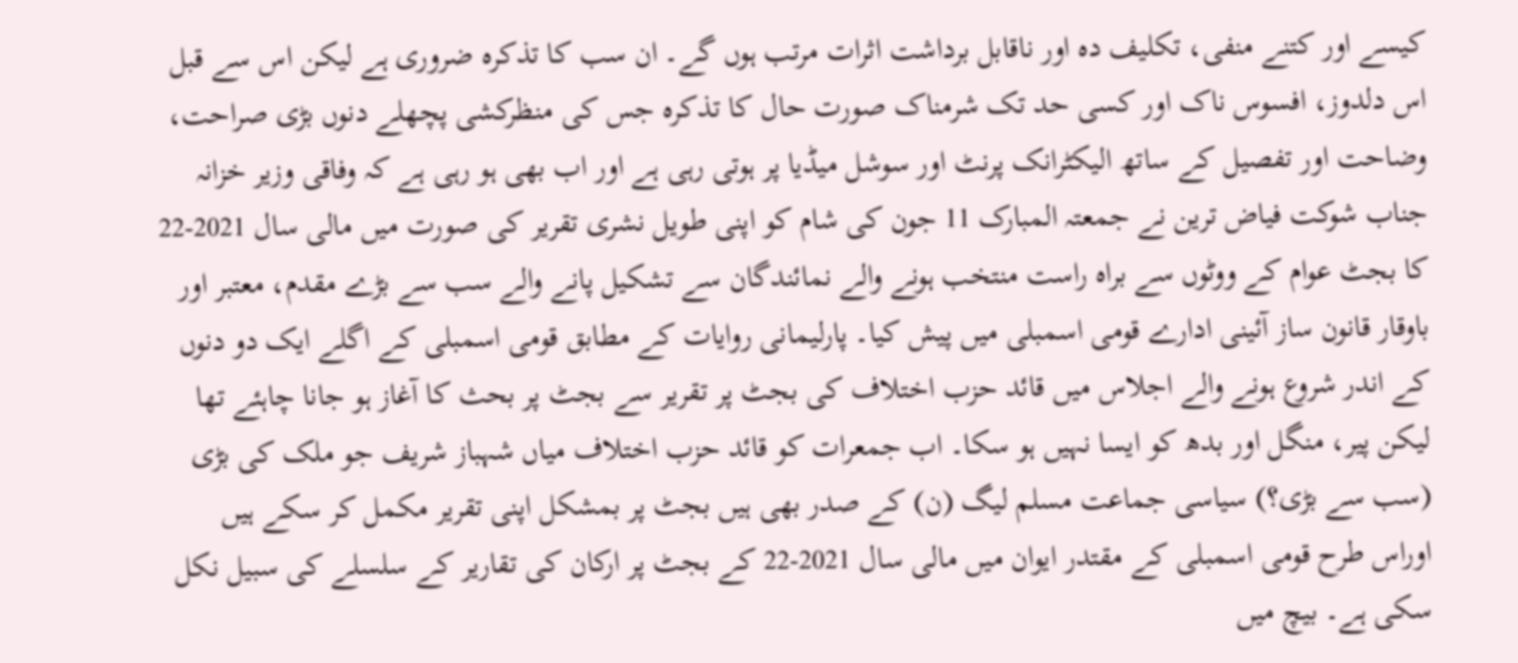کیسے اور کتنے منفی، تکلیف دہ اور ناقابل برداشت اثرات مرتب ہوں گے۔ ان سب کا تذکرہ ضروری ہے لیکن اس سے قبل اس دلدوز، افسوس ناک اور کسی حد تک شرمناک صورت حال کا تذکرہ جس کی منظرکشی پچھلے دنوں بڑی صراحت، وضاحت اور تفصیل کے ساتھ الیکٹرانک پرنٹ اور سوشل میڈیا پر ہوتی رہی ہے اور اب بھی ہو رہی ہے کہ وفاقی وزیر خزانہ جناب شوکت فیاض ترین نے جمعتہ المبارک 11 جون کی شام کو اپنی طویل نشری تقریر کی صورت میں مالی سال 2021-22 کا بجٹ عوام کے ووٹوں سے براہ راست منتخب ہونے والے نمائندگان سے تشکیل پانے والے سب سے بڑے مقدم، معتبر اور باوقار قانون ساز آئینی ادارے قومی اسمبلی میں پیش کیا۔ پارلیمانی روایات کے مطابق قومی اسمبلی کے اگلے ایک دو دنوں کے اندر شروع ہونے والے اجلاس میں قائد حزب اختلاف کی بجٹ پر تقریر سے بجٹ پر بحث کا آغاز ہو جانا چاہئے تھا لیکن پیر، منگل اور بدھ کو ایسا نہیں ہو سکا۔ اب جمعرات کو قائد حزب اختلاف میاں شہباز شریف جو ملک کی بڑی (سب سے بڑی؟) سیاسی جماعت مسلم لیگ (ن) کے صدر بھی ہیں بجٹ پر بمشکل اپنی تقریر مکمل کر سکے ہیں اوراس طرح قومی اسمبلی کے مقتدر ایوان میں مالی سال 2021-22 کے بجٹ پر ارکان کی تقاریر کے سلسلے کی سبیل نکل سکی ہے۔ بیچ میں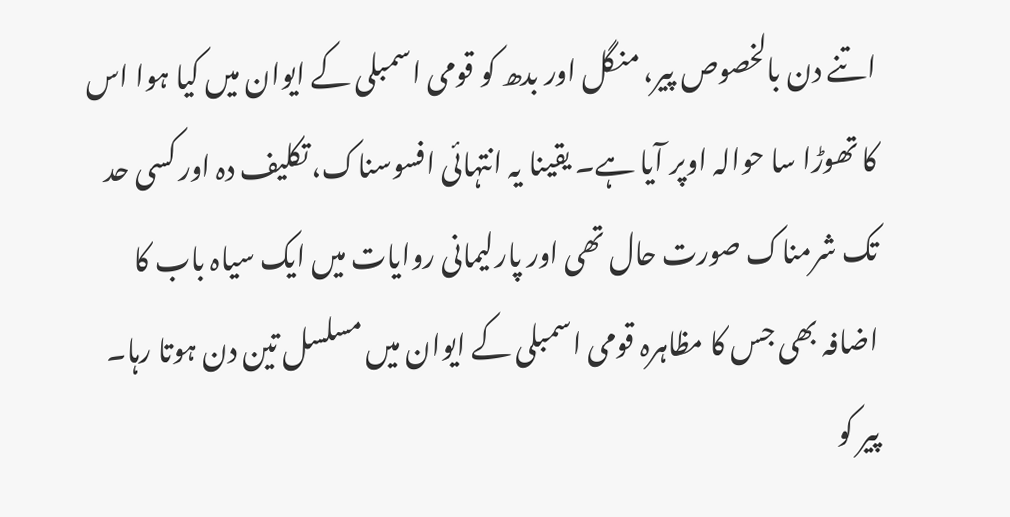اتنے دن بالخصوص پیر، منگل اور بدھ کو قومی اسمبلی کے ایوان میں کیا ہوا اس کا تھوڑا سا حوالہ اوپر آیا ہے۔ یقینا یہ انتہائی افسوسناک، تکلیف دہ اور کسی حد تک شرمناک صورت حال تھی اور پارلیمانی روایات میں ایک سیاہ باب کا اضافہ بھی جس کا مظاہرہ قومی اسمبلی کے ایوان میں مسلسل تین دن ہوتا رہا۔
پیر کو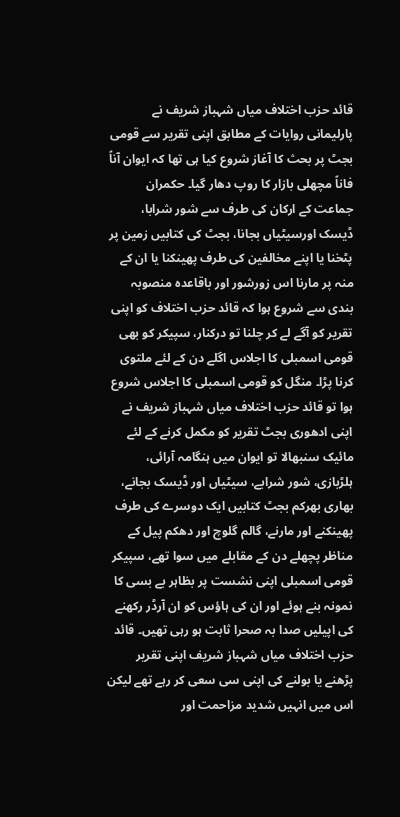قائد حزب اختلاف میاں شہباز شریف نے پارلیمانی روایات کے مطابق اپنی تقریر سے قومی بجٹ پر بحث کا آغاز شروع کیا ہی تھا کہ ایوان آناً فاناً مچھلی بازار کا روپ دھار گیا۔ حکمران جماعت کے ارکان کی طرف سے شور شرابا، ڈیسک اورسیٹیاں بجانا، بجٹ کی کتابیں زمین پر پٹخنا یا اپنے مخالفین کی طرف پھینکنا یا ان کے منہ پر مارنا اس زورشور اور باقاعدہ منصوبہ بندی سے شروع ہوا کہ قائد حزب اختلاف کو اپنی تقریر کو آگے لے کر چلنا تو درکنار، سپیکر کو بھی قومی اسمبلی کا اجلاس اگلے دن کے لئے ملتوی کرنا پڑا۔ منگل کو قومی اسمبلی کا اجلاس شروع ہوا تو قائد حزب اختلاف میاں شہباز شریف نے اپنی ادھوری بجٹ تقریر کو مکمل کرنے کے لئے مائیک سنبھالا تو ایوان میں ہنگامہ آرائی، ہلڑبازی، شور شرابے، سیٹیاں اور ڈیسک بجانے، بھاری بھرکم بجٹ کتابیں ایک دوسرے کی طرف پھینکنے اور مارنے، گالم گلوچ اور دھکم پیل کے مناظر پچھلے دن کے مقابلے میں سوا تھے، سپیکر قومی اسمبلی اپنی نشست پر بظاہر بے بسی کا نمونہ بنے ہوئے اور ان کی ہاؤس کو ان آرڈر رکھنے کی اپیلیں صدا بہ صحرا ثابت ہو رہی تھیں۔ قائد حزب اختلاف میاں شہباز شریف اپنی تقریر پڑھنے یا بولنے کی اپنی سی سعی کر رہے تھے لیکن اس میں انہیں شدید مزاحمت اور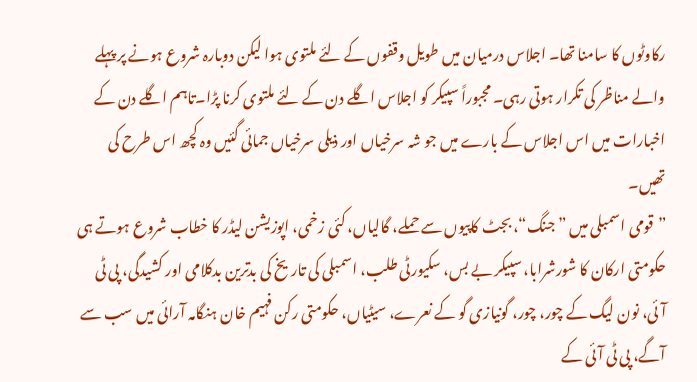رکاوٹوں کا سامنا تھا۔ اجلاس درمیان میں طویل وقفوں کے لئے ملتوی ہوا لیکن دوبارہ شروع ہونے پر پہلے والے مناظر کی تکرار ہوتی رہی۔ مجبوراً سپیکر کو اجلاس اگلے دن کے لئے ملتوی کرنا پڑا۔تاہم اگلے دن کے اخبارات میں اس اجلاس کے بارے میں جو شہ سرخیاں اور ذیلی سرخیاں جمائی گئیں وہ کچھ اس طرح کی تھیں۔
”قومی اسمبلی میں ”جنگ“، بجٹ کاپیوں سے حملے، گالیاں، کئی زخمی، اپوزیشن لیڈر کا خطاب شروع ہوتے ہی حکومتی ارکان کا شورشرابا، سپیکر بے بس، سکیورٹی طلب، اسمبلی کی تاریخ کی بدترین بدکلامی اور کشیدگی، پی ٹی آئی، نون لیگ کے چور، چور، گونیازی گو کے نعرے، سیٹیاں، حکومتی رکن فہیم خان ہنگامہ آرائی میں سب سے آگے، پی ٹی آئی کے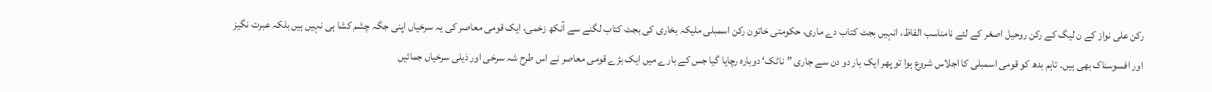رکن علی نواز کے ن لیگ کے رکن روحیل اصغر کے لئے نامناسب الفاظ، انہیں بجٹ کتاب دے ماری، حکومتی خاتون رکن اسمبلی ملیکہ بخاری کی بجٹ کتاب لگنے سے آنکھ زخمی، ایک قومی معاصر کی یہ سرخیاں اپنی جگہ چشم کشا ہی نہیں ہیں بلکہ عبرت نگیز اور افسوسناک بھی ہیں۔ تاہم بدھ کو قومی اسمبلی کا اجلاس شروع ہوا تو پھر ایک بار دو دن سے جاری ”ناٹک‘ دوبارہ رچایا گیا جس کے بارے میں ایک بڑے قومی معاصر نے اس طرح شہ سرخی اور ذیلی سرخیاں جمائیں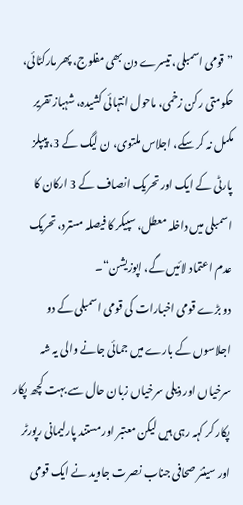”قومی اسمبلی، تیسرے دن بھی مفلوج، پھر مارکٹائی، حکومتی رکن زخمی، ماحول انتہائی کشیدہ، شہباز تقریر مکمل نہ کر سکے، اجلاس ملتوی، ن لیگ کے 3، پیپلز پارٹی کے ایک اور تحریک انصاف کے 3 ارکان کا اسمبلی میں داخلہ معطل، سپیکر کا فیصلہ مسترد، تحریک عدم اعتماد لائیں گے، اپوزیشن“۔
دو بڑے قومی اخبارات کی قومی اسمبلی کے دو اجلاسوں کے بارے میں جمائی جانے والی یہ شہ سرخیاں اور ذیلی سرخیاں زبان حال سے بہت کچھ پکار پکار کر کہہ رہی ہیں لیکن معتبر اور مستند پارلیمانی رپورٹر اور سینئر صحافی جناب نصرت جاوید نے ایک قومی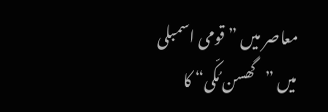معاصر میں ”قومی اسمبلی میں ”گھسن مُکّی“ کا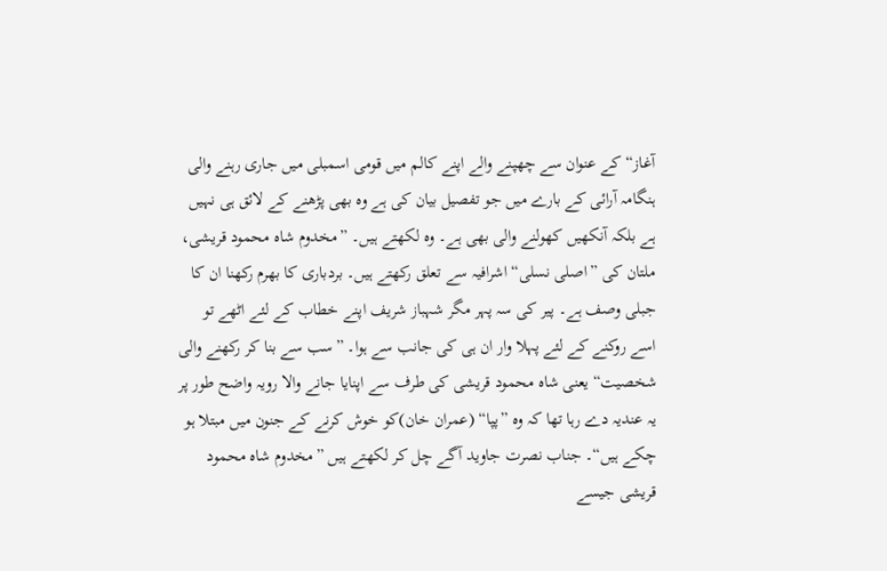آغاز“ کے عنوان سے چھپنے والے اپنے کالم میں قومی اسمبلی میں جاری رہنے والی ہنگامہ آرائی کے بارے میں جو تفصیل بیان کی ہے وہ بھی پڑھنے کے لائق ہی نہیں ہے بلکہ آنکھیں کھولنے والی بھی ہے۔ وہ لکھتے ہیں۔ ”مخدوم شاہ محمود قریشی، ملتان کی ”اصلی نسلی“ اشرافیہ سے تعلق رکھتے ہیں۔ بردباری کا بھرم رکھنا ان کا جبلی وصف ہے۔ پیر کی سہ پہر مگر شہباز شریف اپنے خطاب کے لئے اٹھے تو اسے روکنے کے لئے پہلا وار ان ہی کی جانب سے ہوا۔ ”سب سے بنا کر رکھنے والی شخصیت“ یعنی شاہ محمود قریشی کی طرف سے اپنایا جانے والا رویہ واضح طور پر یہ عندیہ دے رہا تھا کہ وہ ”پپا“ (عمران خان)کو خوش کرنے کے جنون میں مبتلا ہو چکے ہیں“۔ جناب نصرت جاوید آگے چل کر لکھتے ہیں ”مخدوم شاہ محمود قریشی جیسے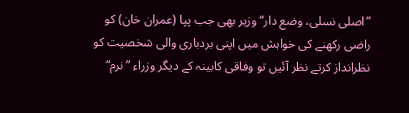”اصلی نسلی، وضع دار“ وزیر بھی جب پپا (عمران خان) کو راضی رکھنے کی خواہش میں اپنی بردباری والی شخصیت کو نظرانداز کرتے نظر آئیں تو وفاقی کابینہ کے دیگر وزراء ”نرم“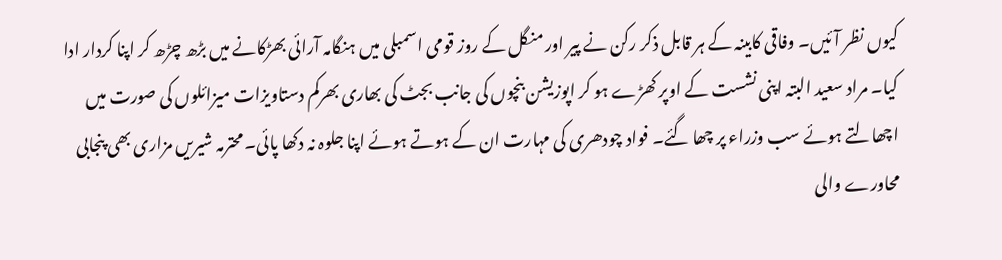کیوں نظر آئیں۔ وفاقی کابینہ کے ہر قابل ذکر رکن نے پیر اور منگل کے روز قومی اسمبلی میں ہنگامہ آرائی بھڑکانے میں بڑھ چڑھ کر اپنا کردار ادا کیا۔ مراد سعید البتہ اپنی نشست کے اوپر کھڑے ہو کر اپوزیشن بنچوں کی جانب بجٹ کی بھاری بھرکم دستاویزات میزائلوں کی صورت میں اچھالتے ہوئے سب وزراء پر چھا گئے۔ فواد چودھری کی مہارت ان کے ہوتے ہوئے اپنا جلوہ نہ دکھا پائی۔ محترمہ شیریں مزاری بھی پنجابی محاورے والی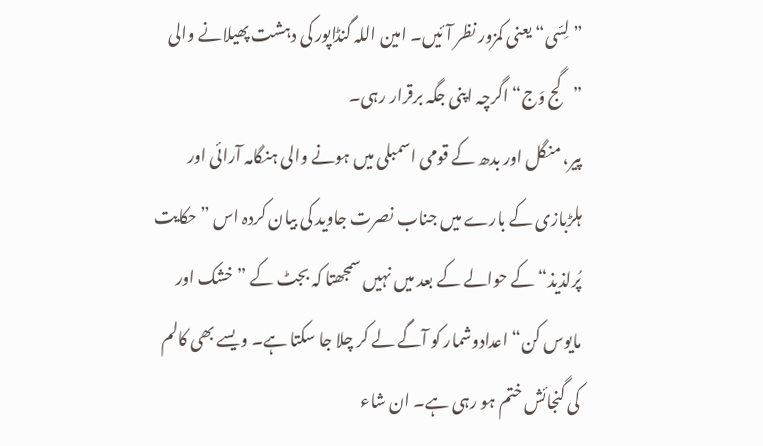”لِسّی“ یعنی کمزور نظر آئیں۔ امین اللہ گنڈاپور کی دہشت پھیلانے والی ”گج وَج“ اگرچہ اپنی جگہ برقرار رہی۔
پیر، منگل اور بدھ کے قومی اسمبلی میں ہونے والی ہنگامہ آرائی اور ہلڑبازی کے بارے میں جناب نصرت جاوید کی بیان کردہ اس ”حکایت پُرلذیذ“ کے حوالے کے بعد میں نہیں سمجھتا کہ بجٹ کے ”خشک اور مایوس کن“ اعدادوشمار کو آگے لے کر چلا جا سکتا ہے۔ ویسے بھی کالم کی گنجائش ختم ہو رہی ہے۔ ان شاء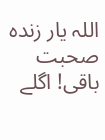اللہ یار زندہ صحبت باقی! اگلے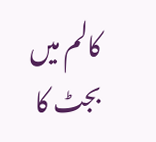کالم میں بجٹ کا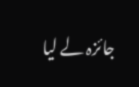جائزہ لے لیا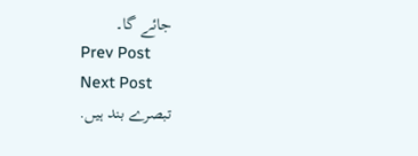جائے گا۔
Prev Post
Next Post
تبصرے بند ہیں.